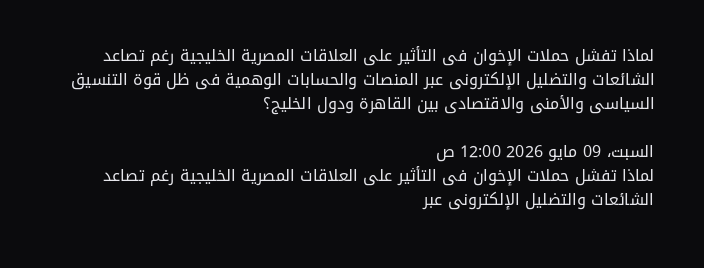لماذا تفشل حملات الإخوان فى التأثير على العلاقات المصرية الخليجية رغم تصاعد الشائعات والتضليل الإلكترونى عبر المنصات والحسابات الوهمية فى ظل قوة التنسيق السياسى والأمنى والاقتصادى بين القاهرة ودول الخليج؟

السبت، 09 مايو 2026 12:00 ص
لماذا تفشل حملات الإخوان فى التأثير على العلاقات المصرية الخليجية رغم تصاعد الشائعات والتضليل الإلكترونى عبر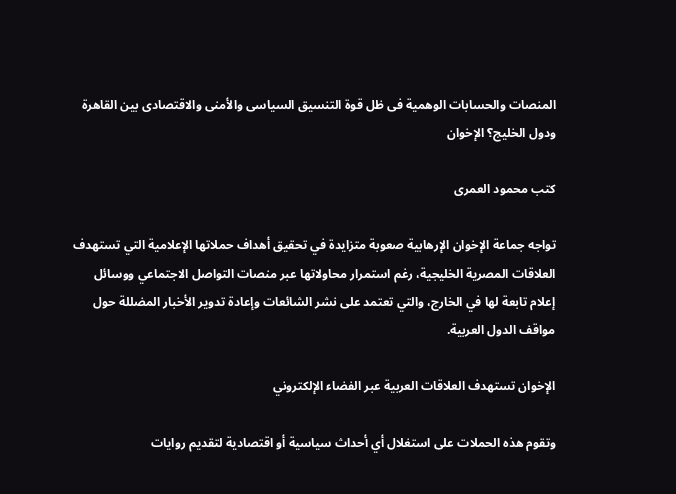المنصات والحسابات الوهمية فى ظل قوة التنسيق السياسى والأمنى والاقتصادى بين القاهرة ودول الخليج؟ الإخوان

كتب محمود العمرى

تواجه جماعة الإخوان الإرهابية صعوبة متزايدة في تحقيق أهداف حملاتها الإعلامية التي تستهدف العلاقات المصرية الخليجية، رغم استمرار محاولاتها عبر منصات التواصل الاجتماعي ووسائل إعلام تابعة لها في الخارج، والتي تعتمد على نشر الشائعات وإعادة تدوير الأخبار المضللة حول مواقف الدول العربية.

الإخوان تستهدف العلاقات العربية عبر الفضاء الإلكتروني

وتقوم هذه الحملات على استغلال أي أحداث سياسية أو اقتصادية لتقديم روايات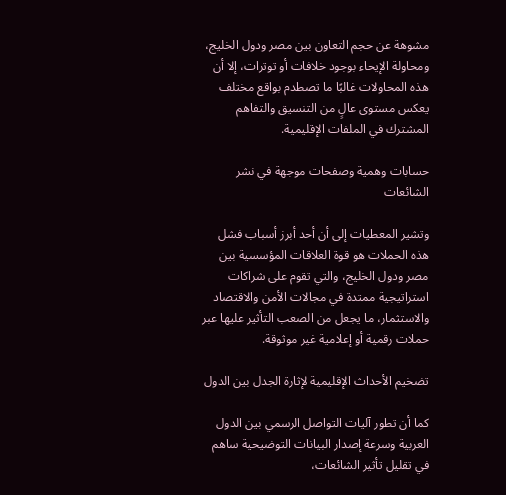مشوهة عن حجم التعاون بين مصر ودول الخليج، ومحاولة الإيحاء بوجود خلافات أو توترات، إلا أن هذه المحاولات غالبًا ما تصطدم بواقع مختلف يعكس مستوى عالٍ من التنسيق والتفاهم المشترك في الملفات الإقليمية.

حسابات وهمية وصفحات موجهة في نشر الشائعات

وتشير المعطيات إلى أن أحد أبرز أسباب فشل هذه الحملات هو قوة العلاقات المؤسسية بين مصر ودول الخليج، والتي تقوم على شراكات استراتيجية ممتدة في مجالات الأمن والاقتصاد والاستثمار، ما يجعل من الصعب التأثير عليها عبر حملات رقمية أو إعلامية غير موثوقة.

تضخيم الأحداث الإقليمية لإثارة الجدل بين الدول

كما أن تطور آليات التواصل الرسمي بين الدول العربية وسرعة إصدار البيانات التوضيحية ساهم في تقليل تأثير الشائعات،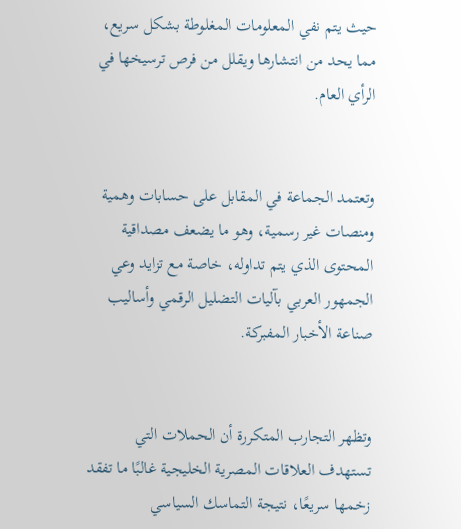حيث يتم نفي المعلومات المغلوطة بشكل سريع، مما يحد من انتشارها ويقلل من فرص ترسيخها في الرأي العام.


وتعتمد الجماعة في المقابل على حسابات وهمية ومنصات غير رسمية، وهو ما يضعف مصداقية المحتوى الذي يتم تداوله، خاصة مع تزايد وعي الجمهور العربي بآليات التضليل الرقمي وأساليب صناعة الأخبار المفبركة.


وتظهر التجارب المتكررة أن الحملات التي تستهدف العلاقات المصرية الخليجية غالبًا ما تفقد زخمها سريعًا، نتيجة التماسك السياسي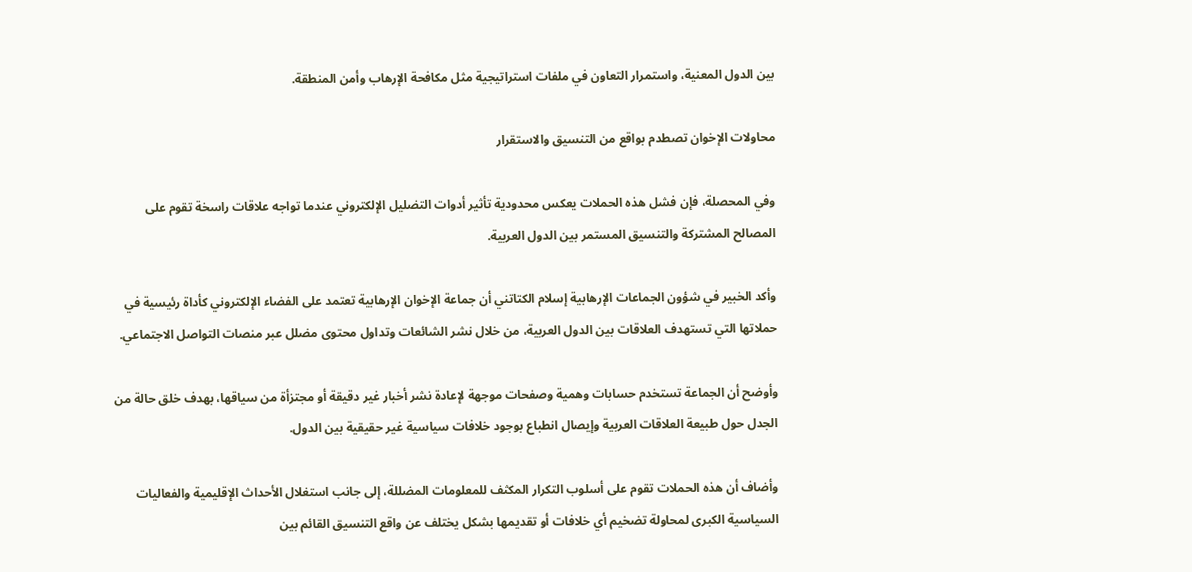بين الدول المعنية، واستمرار التعاون في ملفات استراتيجية مثل مكافحة الإرهاب وأمن المنطقة.

محاولات الإخوان تصطدم بواقع من التنسيق والاستقرار

وفي المحصلة، فإن فشل هذه الحملات يعكس محدودية تأثير أدوات التضليل الإلكتروني عندما تواجه علاقات راسخة تقوم على المصالح المشتركة والتنسيق المستمر بين الدول العربية.

وأكد الخبير في شؤون الجماعات الإرهابية إسلام الكتاتني أن جماعة الإخوان الإرهابية تعتمد على الفضاء الإلكتروني كأداة رئيسية في حملاتها التي تستهدف العلاقات بين الدول العربية، من خلال نشر الشائعات وتداول محتوى مضلل عبر منصات التواصل الاجتماعي.

وأوضح أن الجماعة تستخدم حسابات وهمية وصفحات موجهة لإعادة نشر أخبار غير دقيقة أو مجتزأة من سياقها، بهدف خلق حالة من الجدل حول طبيعة العلاقات العربية وإيصال انطباع بوجود خلافات سياسية غير حقيقية بين الدول.

وأضاف أن هذه الحملات تقوم على أسلوب التكرار المكثف للمعلومات المضللة، إلى جانب استغلال الأحداث الإقليمية والفعاليات السياسية الكبرى لمحاولة تضخيم أي خلافات أو تقديمها بشكل يختلف عن واقع التنسيق القائم بين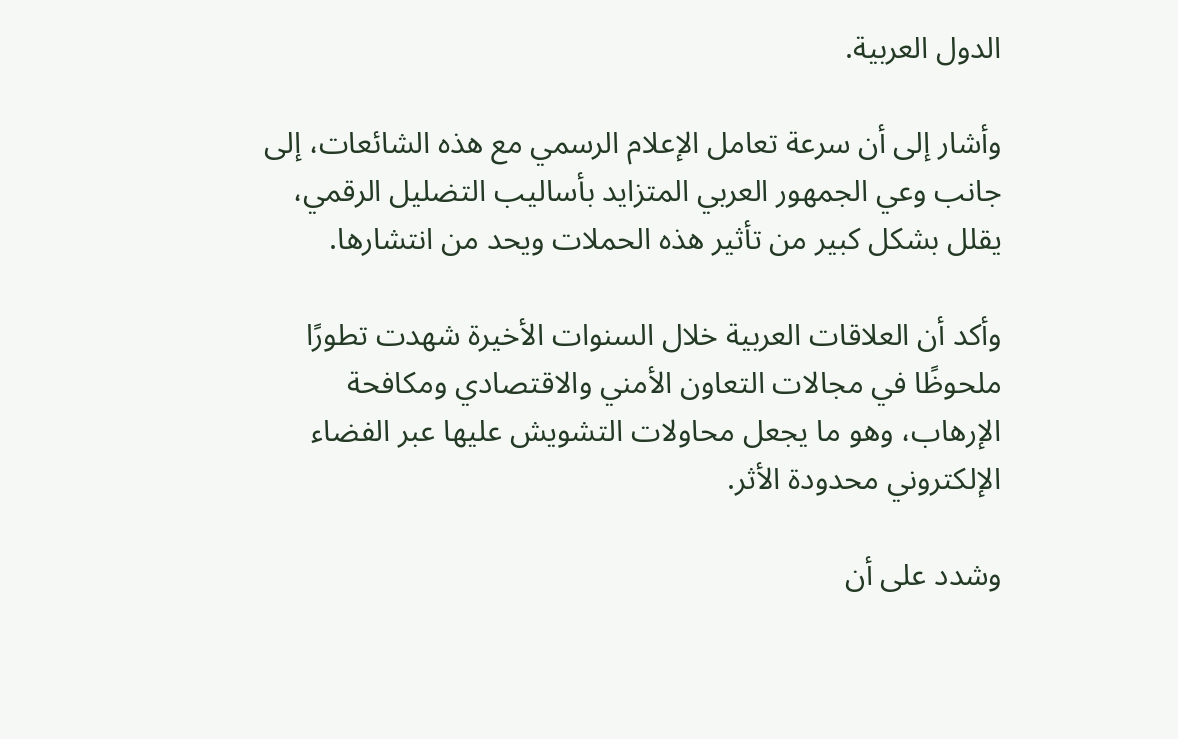الدول العربية.

وأشار إلى أن سرعة تعامل الإعلام الرسمي مع هذه الشائعات، إلى جانب وعي الجمهور العربي المتزايد بأساليب التضليل الرقمي، يقلل بشكل كبير من تأثير هذه الحملات ويحد من انتشارها.

وأكد أن العلاقات العربية خلال السنوات الأخيرة شهدت تطورًا ملحوظًا في مجالات التعاون الأمني والاقتصادي ومكافحة الإرهاب، وهو ما يجعل محاولات التشويش عليها عبر الفضاء الإلكتروني محدودة الأثر.

وشدد على أن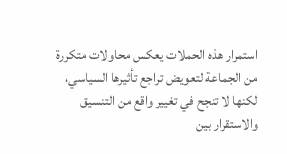استمرار هذه الحملات يعكس محاولات متكررة من الجماعة لتعويض تراجع تأثيرها السياسي، لكنها لا تنجح في تغيير واقع من التنسيق والاستقرار بين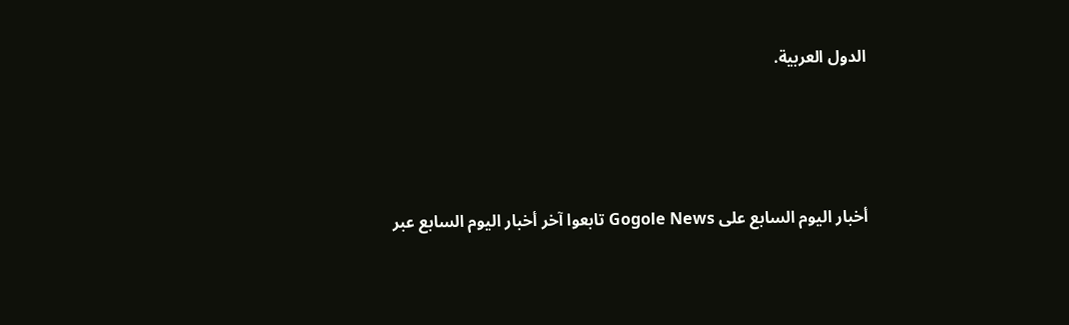الدول العربية.




أخبار اليوم السابع على Gogole News تابعوا آخر أخبار اليوم السابع عبر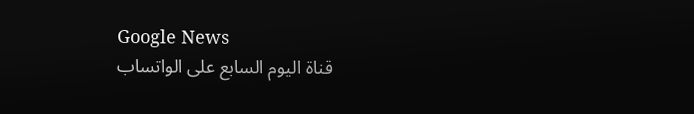Google News
قناة اليوم السابع على الواتساب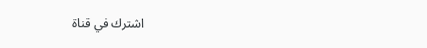اشترك في قناة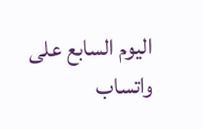اليوم السابع على واتساب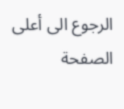الرجوع الى أعلى الصفحة